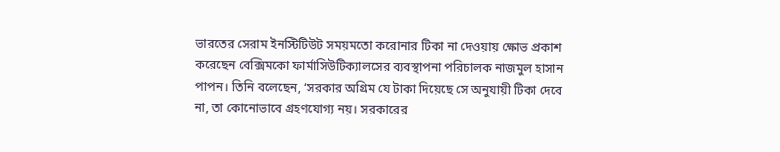ভারতের সেরাম ইনস্টিটিউট সময়মতো করোনার টিকা না দেওয়ায় ক্ষোভ প্রকাশ করেছেন বেক্সিমকো ফার্মাসিউটিক্যালসের ব্যবস্থাপনা পরিচালক নাজমুল হাসান পাপন। তিনি বলেছেন, ‘সরকার অগ্রিম যে টাকা দিয়েছে সে অনুযায়ী টিকা দেবে না, তা কোনোভাবে গ্রহণযোগ্য নয়। সরকারের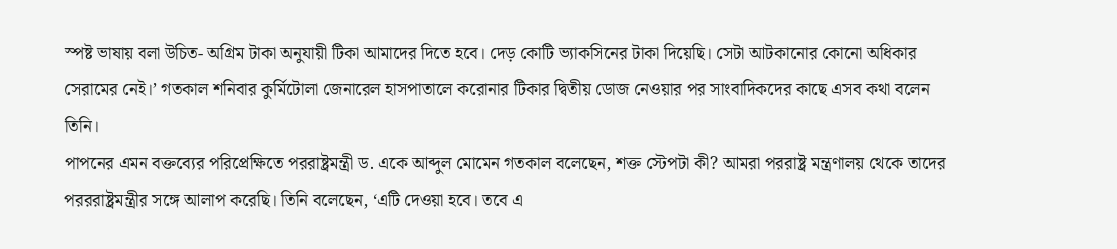স্পষ্ট ভাষায় বলা উচিত- অগ্রিম টাকা অনুযায়ী টিকা আমাদের দিতে হবে। দেড় কোটি ভ্যাকসিনের টাকা দিয়েছি। সেটা আটকানোর কোনো অধিকার সেরামের নেই।’ গতকাল শনিবার কুর্মিটোলা জেনারেল হাসপাতালে করোনার টিকার দ্বিতীয় ডোজ নেওয়ার পর সাংবাদিকদের কাছে এসব কথা বলেন তিনি।
পাপনের এমন বক্তব্যের পরিপ্রেক্ষিতে পররাষ্ট্রমন্ত্রী ড. একে আব্দুল মোমেন গতকাল বলেছেন, শক্ত স্টেপটা কী? আমরা পররাষ্ট্র মন্ত্রণালয় থেকে তাদের পরররাষ্ট্রমন্ত্রীর সঙ্গে আলাপ করেছি। তিনি বলেছেন, ‘এটি দেওয়া হবে। তবে এ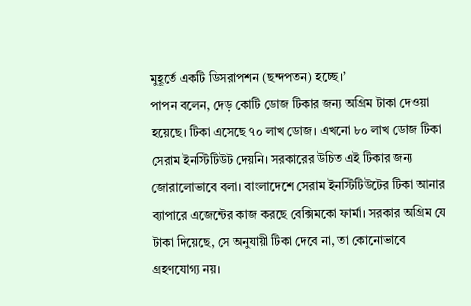মুহূর্তে একটি ডিসরাপশন (ছন্দপতন) হচ্ছে।’
পাপন বলেন, দেড় কোটি ডোজ টিকার জন্য অগ্রিম টাকা দেওয়া হয়েছে। টিকা এসেছে ৭০ লাখ ডোজ। এখনো ৮০ লাখ ডোজ টিকা সেরাম ইনস্টিটিউট দেয়নি। সরকারের উচিত এই টিকার জন্য জোরালোভাবে বলা। বাংলাদেশে সেরাম ইনস্টিটিউটের টিকা আনার ব্যাপারে এজেন্টের কাজ করছে বেক্সিমকো ফার্মা। সরকার অগ্রিম যে টাকা দিয়েছে, সে অনুযায়ী টিকা দেবে না, তা কোনোভাবে গ্রহণযোগ্য নয়।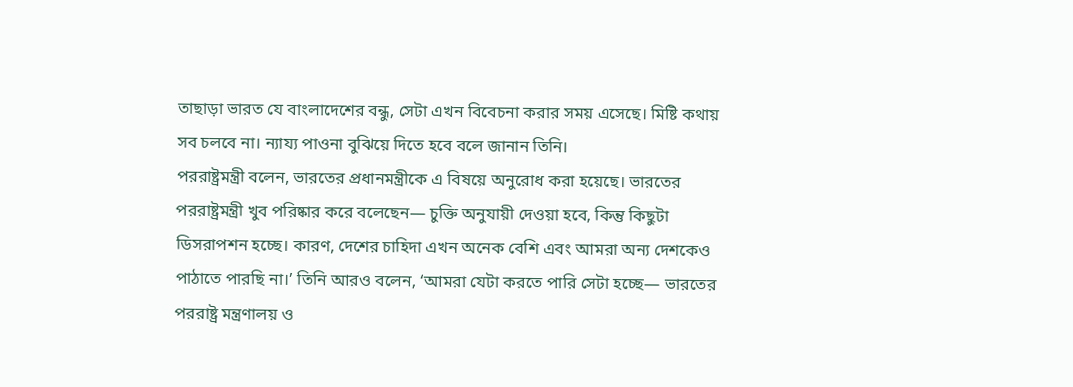তাছাড়া ভারত যে বাংলাদেশের বন্ধু, সেটা এখন বিবেচনা করার সময় এসেছে। মিষ্টি কথায় সব চলবে না। ন্যায্য পাওনা বুঝিয়ে দিতে হবে বলে জানান তিনি।
পররাষ্ট্রমন্ত্রী বলেন, ভারতের প্রধানমন্ত্রীকে এ বিষয়ে অনুরোধ করা হয়েছে। ভারতের পররাষ্ট্রমন্ত্রী খুব পরিষ্কার করে বলেছেন— চুক্তি অনুযায়ী দেওয়া হবে, কিন্তু কিছুটা ডিসরাপশন হচ্ছে। কারণ, দেশের চাহিদা এখন অনেক বেশি এবং আমরা অন্য দেশকেও পাঠাতে পারছি না।’ তিনি আরও বলেন, ‘আমরা যেটা করতে পারি সেটা হচ্ছে— ভারতের পররাষ্ট্র মন্ত্রণালয় ও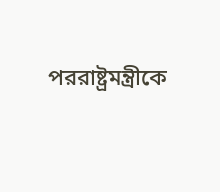পররাষ্ট্রমন্ত্রীকে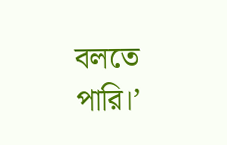বলতে পারি।’